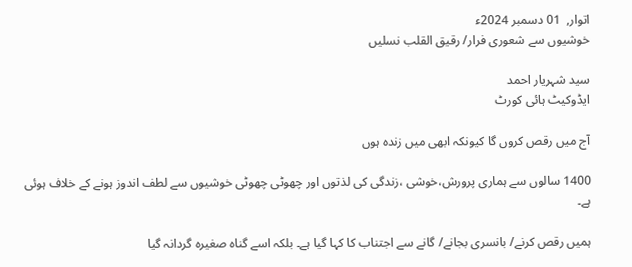اتوار,  01 دسمبر 2024ء
خوشیوں سے شعوری فرار/ رقیق القلب نسلیں

سید شہریار احمد
ایڈوکیٹ ہائی کورٹ

آج میں رقص کروں گا کیونکہ ابھی میں زندہ ہوں

1400 سالوں سے ہماری پرورش،خوشی ،زندگی کی لذتوں اور چھوٹی چھوٹی خوشیوں سے لطف اندوز ہونے کے خلاف ہوئی ہے۔

ہمیں رقص کرنے/ بانسری بجانے/ گانے سے اجتناب کا کہا گیا ہے۔ بلکہ اسے گناہ صغیرہ گردانہ گیا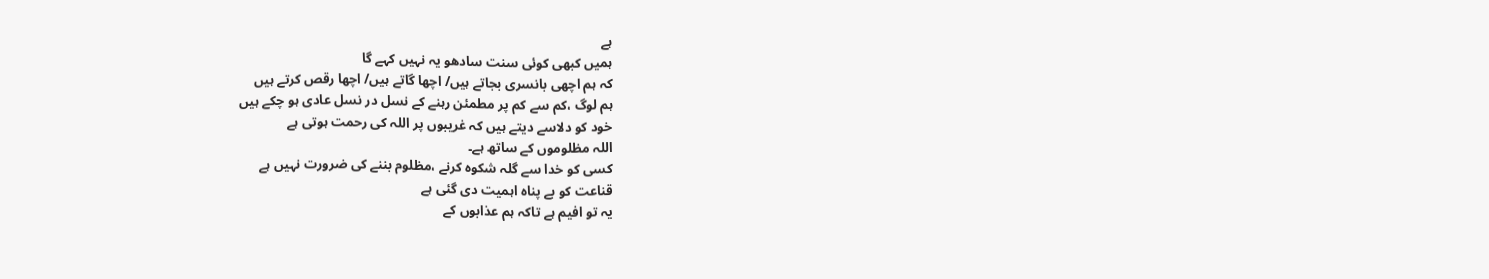ہے
ہمیں کبھی کوئی سنت سادھو یہ نہیں کہے گا
کہ ہم اچھی بانسری بجاتے ہیں/ اچھا گاتے ہیں/ اچھا رقص کرتے ہیں
ہم لوگ ،کم سے کم پر مطمئن رہنے کے نسل در نسل عادی ہو چکے ہیں
خود کو دلاسے دیتے ہیں کہ غریبوں پر اللہ کی رحمت ہوتی ہے
اللہ مظلوموں کے ساتھ ہے۔
کسی کو خدا سے گلہ شکوہ کرنے ،مظلوم بننے کی ضرورت نہیں ہے
قناعت کو بے پناہ اہمیت دی گئی ہے
یہ تو افیم ہے تاکہ ہم عذابوں کے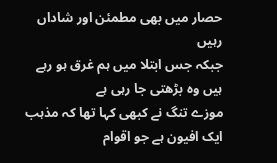حصار میں بھی مطمئن اور شاداں رہیں
جبکہ جس ابتلا میں ہم غرق ہو رہے ہیں وہ بڑھتی جا رہی ہے
موزے تنگ نے کبھی کہا تھا کہ مذہب ایک افیون ہے جو اقوام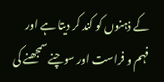کے ذہنوں کو کند کر دیتا ہے اور فہم و فراست اور سوچنے سمجھنے کی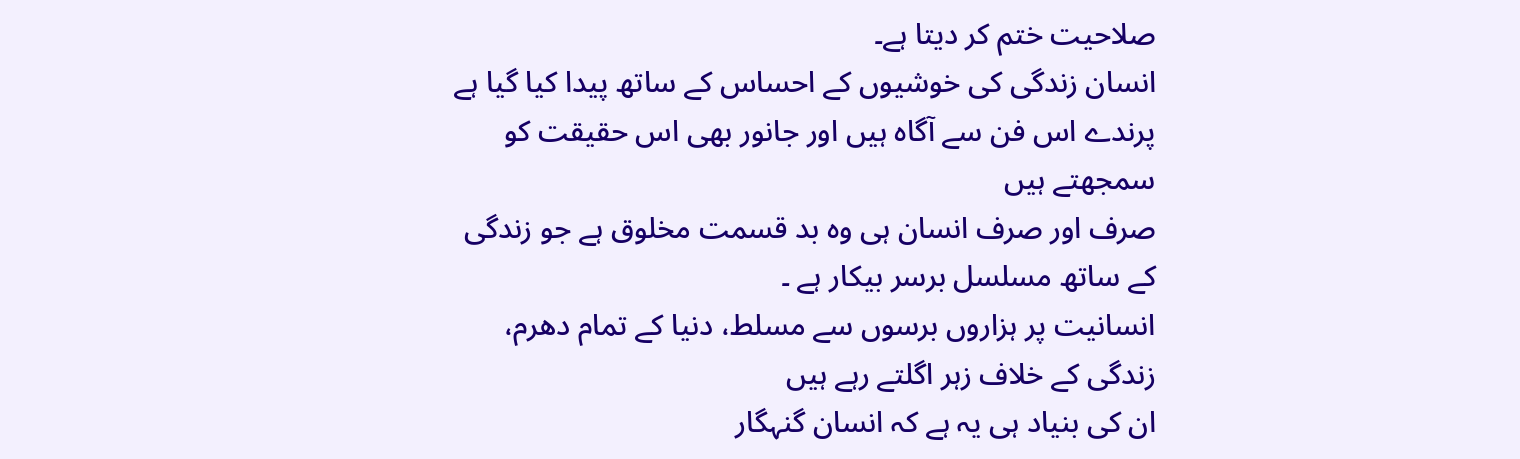صلاحیت ختم کر دیتا ہے۔
انسان زندگی کی خوشیوں کے احساس کے ساتھ پیدا کیا گیا ہے
پرندے اس فن سے آگاہ ہیں اور جانور بھی اس حقیقت کو سمجھتے ہیں
صرف اور صرف انسان ہی وہ بد قسمت مخلوق ہے جو زندگی کے ساتھ مسلسل برسر بیکار ہے ۔
انسانیت پر ہزاروں برسوں سے مسلط، دنیا کے تمام دھرم، زندگی کے خلاف زہر اگلتے رہے ہیں
ان کی بنیاد ہی یہ ہے کہ انسان گنہگار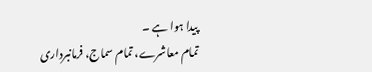پیدا ہوا ہے ۔
تمام معاشرے، تمام سماج، فرمانبرداری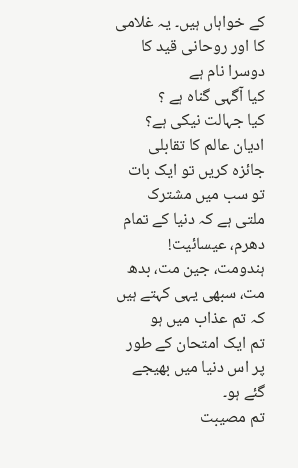کے خواہاں ہیں۔ یہ غلامی کا اور روحانی قید کا دوسرا نام ہے
کیا آگہی گناہ ہے ؟
کیا جہالت نیکی ہے؟
ادیان عالم کا تقابلی جائزہ کریں تو ایک بات تو سب میں مشترک ملتی ہے کہ دنیا کے تمام دھرم، عیسائیت! ہندومت، جین مت، بدھ مت، سبھی یہی کہتے ہیں کہ تم عذاب میں ہو
تم ایک امتحان کے طور پر اس دنیا میں بھیجے گئے ہو۔
تم مصیبت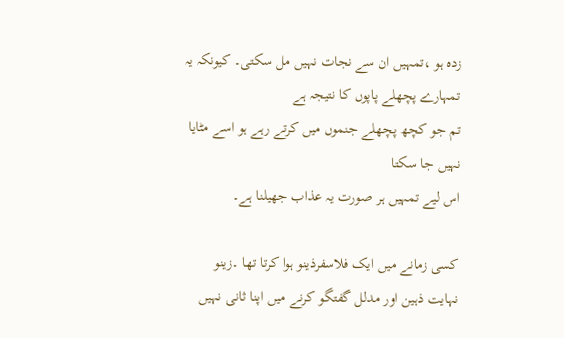زدہ ہو ،تمہیں ان سے نجات نہیں مل سکتی۔ کیونکہ یہ تمہارے پچھلے پاپوں کا نتیجہ ہے
تم جو کچھ پچھلے جنموں میں کرتے رہے ہو اسے مٹایا نہیں جا سکتا
اس لیے تمہیں ہر صورت یہ عذاب جھیلنا ہے۔

کسی زمانے میں ایک فلاسفرذینو ہوا کرتا تھا ۔زینو نہایت ذہین اور مدلل گفتگو کرنے میں اپنا ثانی نہیں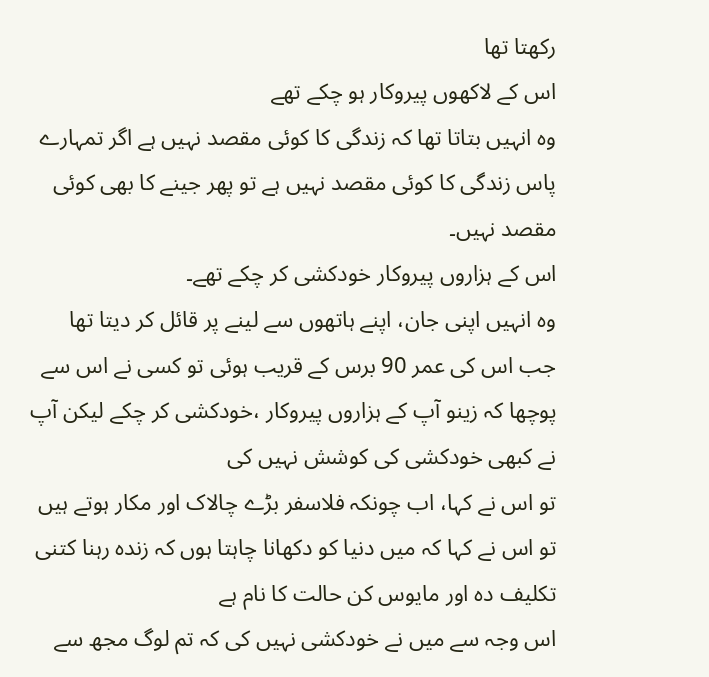رکھتا تھا
اس کے لاکھوں پیروکار ہو چکے تھے
وہ انہیں بتاتا تھا کہ زندگی کا کوئی مقصد نہیں ہے اگر تمہارے پاس زندگی کا کوئی مقصد نہیں ہے تو پھر جینے کا بھی کوئی مقصد نہیں۔
اس کے ہزاروں پیروکار خودکشی کر چکے تھے۔
وہ انہیں اپنی جان، اپنے ہاتھوں سے لینے پر قائل کر دیتا تھا
جب اس کی عمر 90 برس کے قریب ہوئی تو کسی نے اس سے پوچھا کہ زینو آپ کے ہزاروں پیروکار ،خودکشی کر چکے لیکن آپ نے کبھی خودکشی کی کوشش نہیں کی
تو اس نے کہا، اب چونکہ فلاسفر بڑے چالاک اور مکار ہوتے ہیں تو اس نے کہا کہ میں دنیا کو دکھانا چاہتا ہوں کہ زندہ رہنا کتنی تکلیف دہ اور مایوس کن حالت کا نام ہے
اس وجہ سے میں نے خودکشی نہیں کی کہ تم لوگ مجھ سے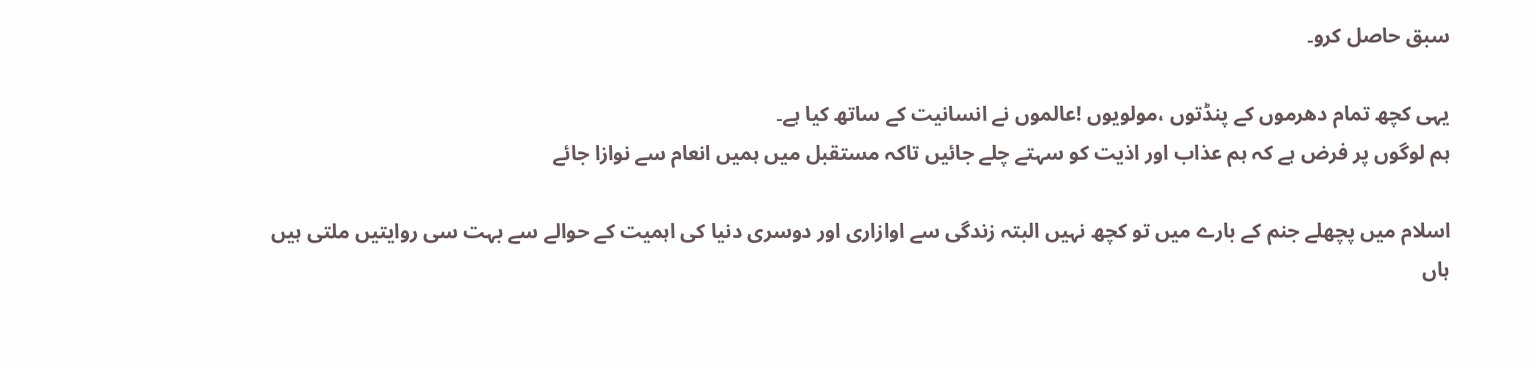سبق حاصل کرو۔

یہی کچھ تمام دھرموں کے پنڈتوں ،مولویوں !عالموں نے انسانیت کے ساتھ کیا ہے۔
ہم لوگوں پر فرض ہے کہ ہم عذاب اور اذیت کو سہتے چلے جائیں تاکہ مستقبل میں ہمیں انعام سے نوازا جائے

اسلام میں پچھلے جنم کے بارے میں تو کچھ نہیں البتہ زندگی سے اوازاری اور دوسری دنیا کی اہمیت کے حوالے سے بہت سی روایتیں ملتی ہیں
ہاں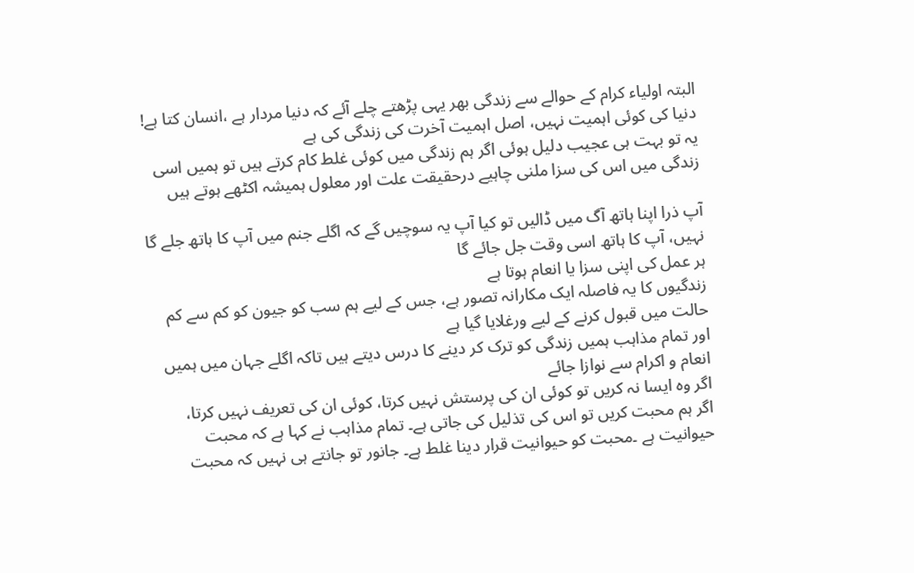البتہ اولیاء کرام کے حوالے سے زندگی بھر یہی پڑھتے چلے آئے کہ دنیا مردار ہے ،انسان کتا ہے! دنیا کی کوئی اہمیت نہیں، اصل اہمیت آخرت کی زندگی کی ہے
یہ تو بہت ہی عجیب دلیل ہوئی اگر ہم زندگی میں کوئی غلط کام کرتے ہیں تو ہمیں اسی زندگی میں اس کی سزا ملنی چاہیے درحقیقت علت اور معلول ہمیشہ اکٹھے ہوتے ہیں

آپ ذرا اپنا ہاتھ آگ میں ڈالیں تو کیا آپ یہ سوچیں گے کہ اگلے جنم میں آپ کا ہاتھ جلے گا
نہیں، آپ کا ہاتھ اسی وقت جل جائے گا
ہر عمل کی اپنی سزا یا انعام ہوتا ہے
زندگیوں کا یہ فاصلہ ایک مکارانہ تصور ہے، جس کے لیے ہم سب کو جیون کو کم سے کم حالت میں قبول کرنے کے لیے ورغلایا گیا ہے
اور تمام مذاہب ہمیں زندگی کو ترک کر دینے کا درس دیتے ہیں تاکہ اگلے جہان میں ہمیں انعام و اکرام سے نوازا جائے
اگر وہ ایسا نہ کریں تو کوئی ان کی پرستش نہیں کرتا، کوئی ان کی تعریف نہیں کرتا،
اگر ہم محبت کریں تو اس کی تذلیل کی جاتی ہے۔ تمام مذاہب نے کہا ہے کہ محبت حیوانیت ہے ۔محبت کو حیوانیت قرار دینا غلط ہے۔ جانور تو جانتے ہی نہیں کہ محبت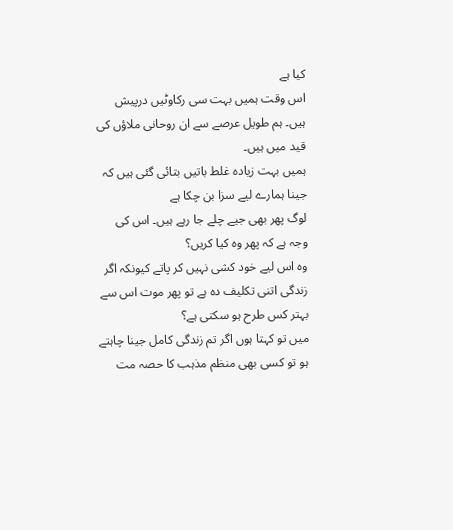کیا ہے
اس وقت ہمیں بہت سی رکاوٹیں درپیش ہیں۔ ہم طویل عرصے سے ان روحانی ملاؤں کی قید میں ہیں۔
ہمیں بہت زیادہ غلط باتیں بتائی گئی ہیں کہ جینا ہمارے لیے سزا بن چکا ہے
لوگ پھر بھی جیے چلے جا رہے ہیں۔ اس کی وجہ ہے کہ پھر وہ کیا کریں؟
وہ اس لیے خود کشی نہیں کر پاتے کیونکہ اگر زندگی اتنی تکلیف دہ ہے تو پھر موت اس سے بہتر کس طرح ہو سکتی ہے؟
میں تو کہتا ہوں اگر تم زندگی کامل جینا چاہتے ہو تو کسی بھی منظم مذہب کا حصہ مت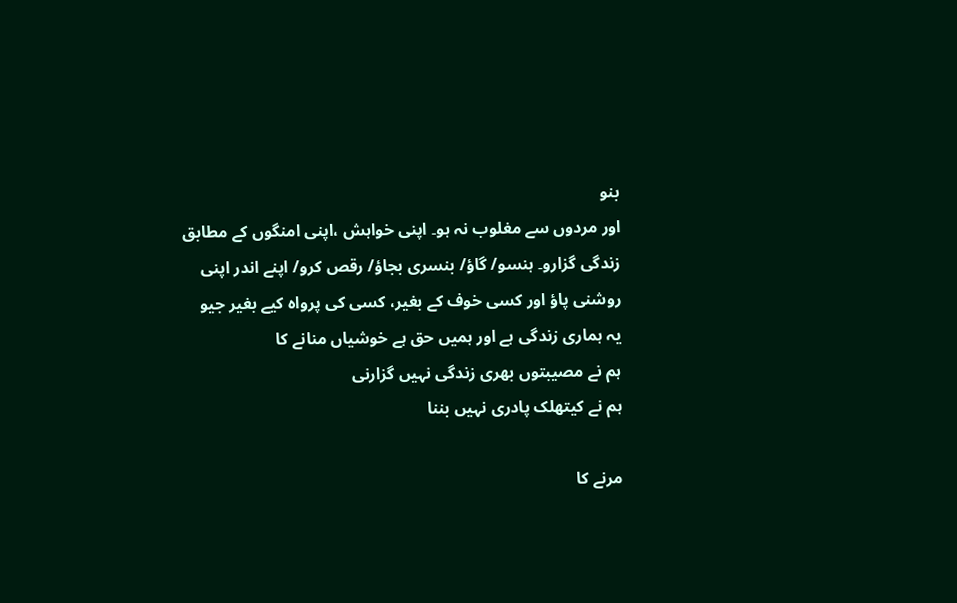بنو
اور مردوں سے مغلوب نہ ہو۔ اپنی خواہش ،اپنی امنگوں کے مطابق زندگی گزارو۔ ہنسو/ گاؤ/ بنسری بجاؤ/ رقص کرو/ اپنے اندر اپنی روشنی پاؤ اور کسی خوف کے بغیر، کسی کی پرواہ کیے بغیر جیو
یہ ہماری زندگی ہے اور ہمیں حق ہے خوشیاں منانے کا
ہم نے مصیبتوں بھری زندگی نہیں گزارنی
ہم نے کیتھلک پادری نہیں بننا

مرنے کا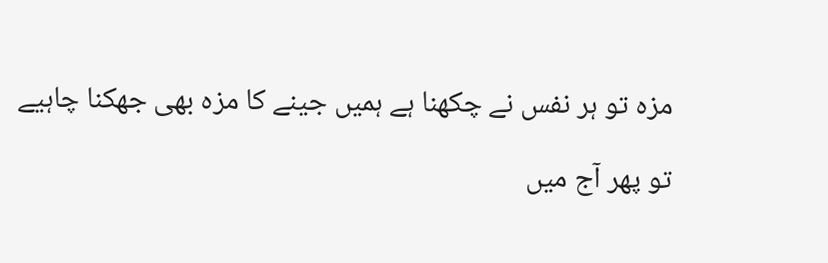مزہ تو ہر نفس نے چکھنا ہے ہمیں جینے کا مزہ بھی جھکنا چاہیے

تو پھر آج میں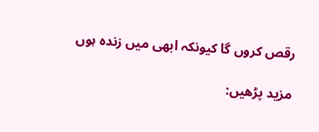رقص کروں گا کیونکہ ابھی میں زندہ ہوں

مزید پڑھیں: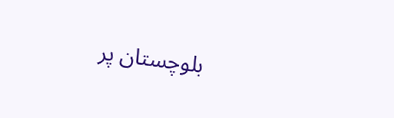بلوچستان پر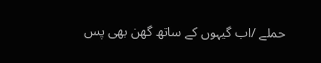حملے /اب گیہوں کے ساتھ گھن بھی پس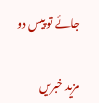جائے تو پیس دو

مزید خبریں